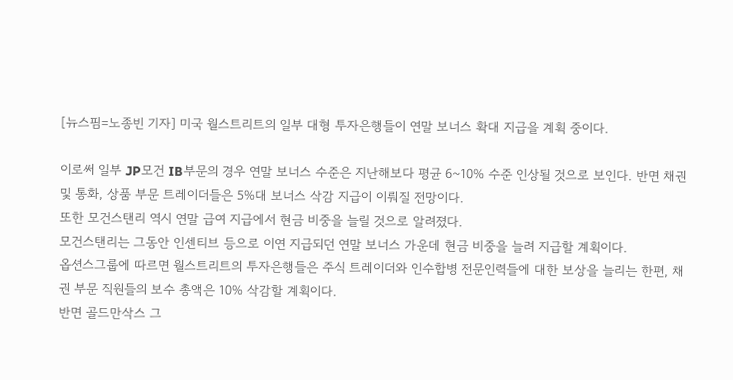[뉴스핌=노종빈 기자] 미국 월스트리트의 일부 대형 투자은행들이 연말 보너스 확대 지급을 계획 중이다.

이로써 일부 JP모건 IB부문의 경우 연말 보너스 수준은 지난해보다 평균 6~10% 수준 인상될 것으로 보인다. 반면 채권 및 통화, 상품 부문 트레이더들은 5%대 보너스 삭감 지급이 이뤄질 전망이다.
또한 모건스탠리 역시 연말 급여 지급에서 현금 비중을 늘릴 것으로 알려졌다.
모건스탠리는 그동안 인센티브 등으로 이연 지급되던 연말 보너스 가운데 현금 비중을 늘려 지급할 계획이다.
옵션스그룹에 따르면 월스트리트의 투자은행들은 주식 트레이더와 인수합병 전문인력들에 대한 보상을 늘리는 한편, 채권 부문 직원들의 보수 총액은 10% 삭감할 계획이다.
반면 골드만삭스 그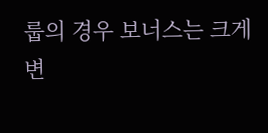룹의 경우 보너스는 크게 변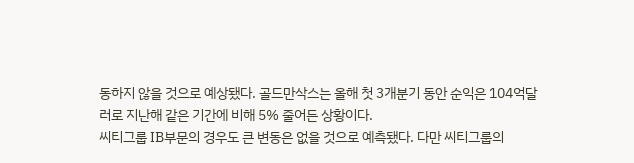동하지 않을 것으로 예상됐다. 골드만삭스는 올해 첫 3개분기 동안 순익은 104억달러로 지난해 같은 기간에 비해 5% 줄어든 상황이다.
씨티그룹 IB부문의 경우도 큰 변동은 없을 것으로 예측됐다. 다만 씨티그룹의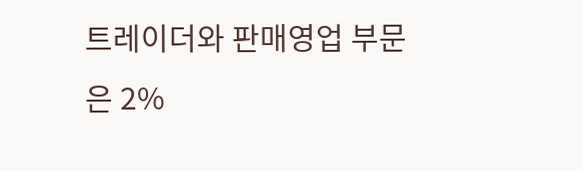트레이더와 판매영업 부문은 2%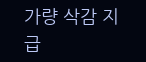가량 삭감 지급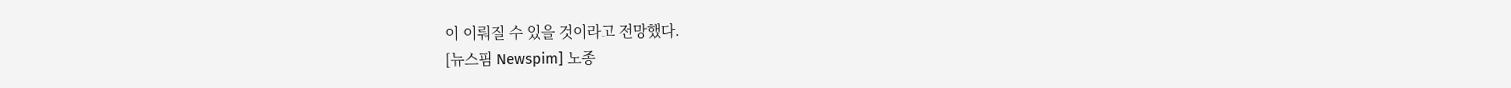이 이뤄질 수 있을 것이라고 전망했다.
[뉴스핌 Newspim] 노종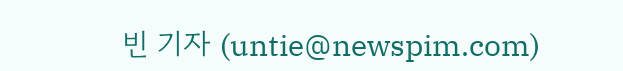빈 기자 (untie@newspim.com)